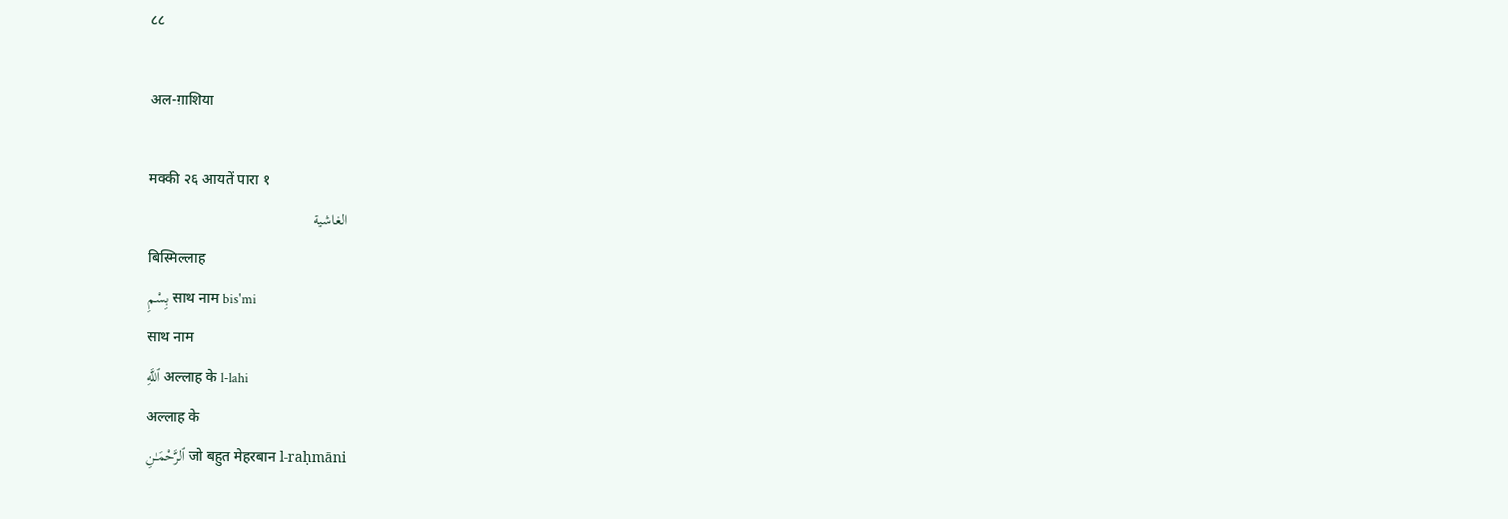८८

अल-ग़ाशिया

मक्की २६ आयतें पारा १
الغاشية
बिस्मिल्लाह
بِسْمِ साथ नाम bis'mi
साथ नाम
ٱللَّهِ अल्लाह के l-lahi
अल्लाह के
ٱلرَّحْمَـٰنِ जो बहुत मेहरबान l-raḥmāni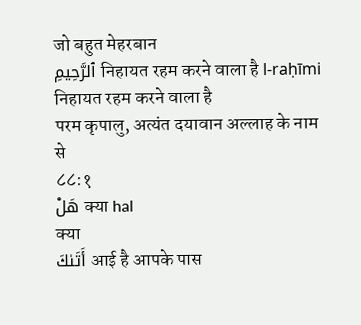जो बहुत मेहरबान
ٱلرَّحِيمِ निहायत रहम करने वाला है l-raḥīmi
निहायत रहम करने वाला है
परम कृपालु, अत्यंत दयावान अल्लाह के नाम से
८८:१
هَلْ क्या hal
क्या
أَتَىٰكَ आई है आपके पास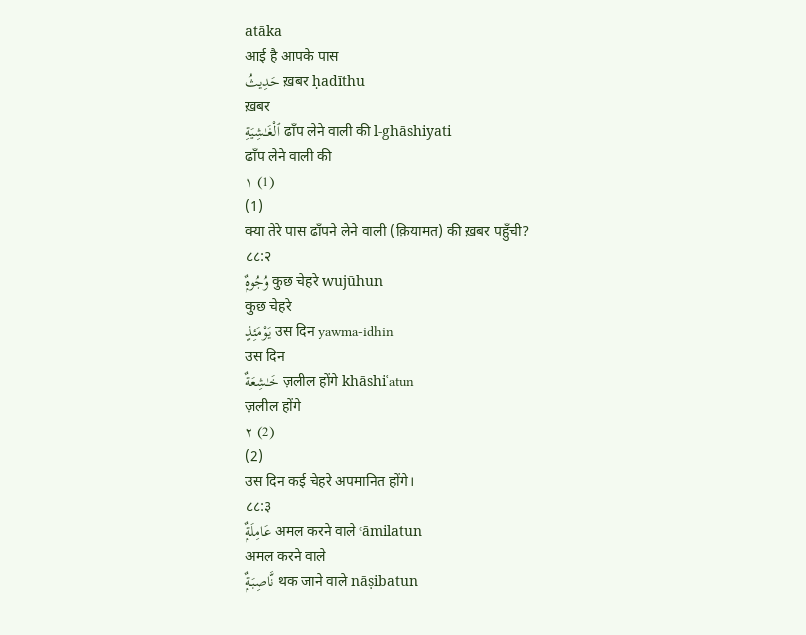atāka
आई है आपके पास
حَدِيثُ ख़बर ḥadīthu
ख़बर
ٱلْغَـٰشِيَةِ ढाँप लेने वाली की l-ghāshiyati
ढाँप लेने वाली की
١ (1)
(1)
क्या तेरे पास ढाँपने लेने वाली (क़ियामत) की ख़बर पहुँची?
८८:२
وُجُوهٌۭ कुछ चेहरे wujūhun
कुछ चेहरे
يَوْمَئِذٍ उस दिन yawma-idhin
उस दिन
خَـٰشِعَةٌ ज़लील होंगे khāshiʿatun
ज़लील होंगे
٢ (2)
(2)
उस दिन कई चेहरे अपमानित होंगे।
८८:३
عَامِلَةٌۭ अमल करने वाले ʿāmilatun
अमल करने वाले
نَّاصِبَةٌۭ थक जाने वाले nāṣibatun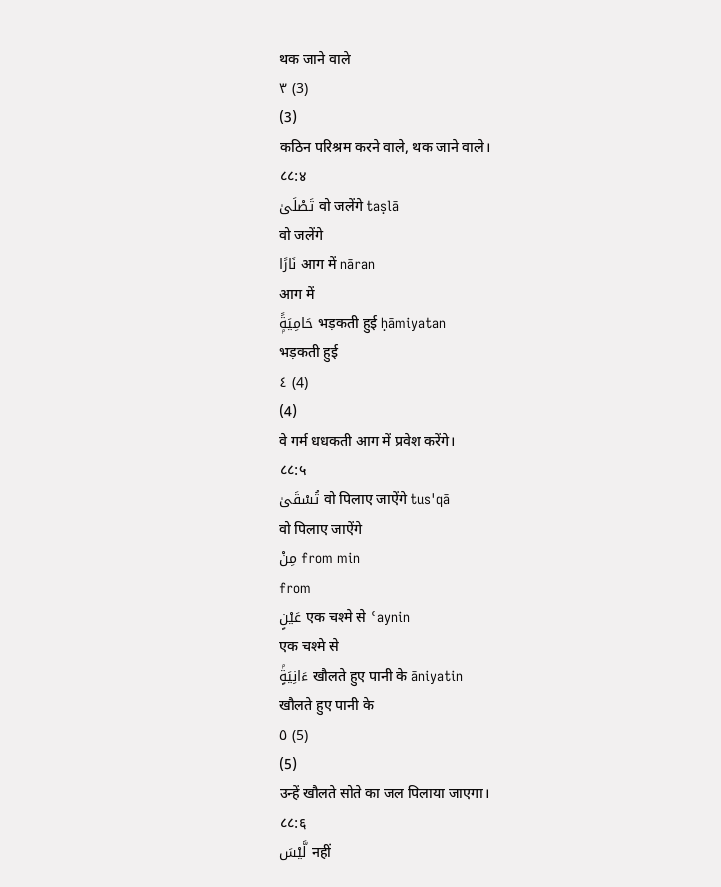थक जाने वाले
٣ (3)
(3)
कठिन परिश्रम करने वाले, थक जाने वाले।
८८:४
تَصْلَىٰ वो जलेंगे taṣlā
वो जलेंगे
نَارًا आग में nāran
आग में
حَامِيَةًۭ भड़कती हुई ḥāmiyatan
भड़कती हुई
٤ (4)
(4)
वे गर्म धधकती आग में प्रवेश करेंगे।
८८:५
تُسْقَىٰ वो पिलाए जाऐंगे tus'qā
वो पिलाए जाऐंगे
مِنْ from min
from
عَيْنٍ एक चश्मे से ʿaynin
एक चश्मे से
ءَانِيَةٍۢ खौलते हुए पानी के āniyatin
खौलते हुए पानी के
٥ (5)
(5)
उन्हें खौलते सोते का जल पिलाया जाएगा।
८८:६
لَّيْسَ नहीं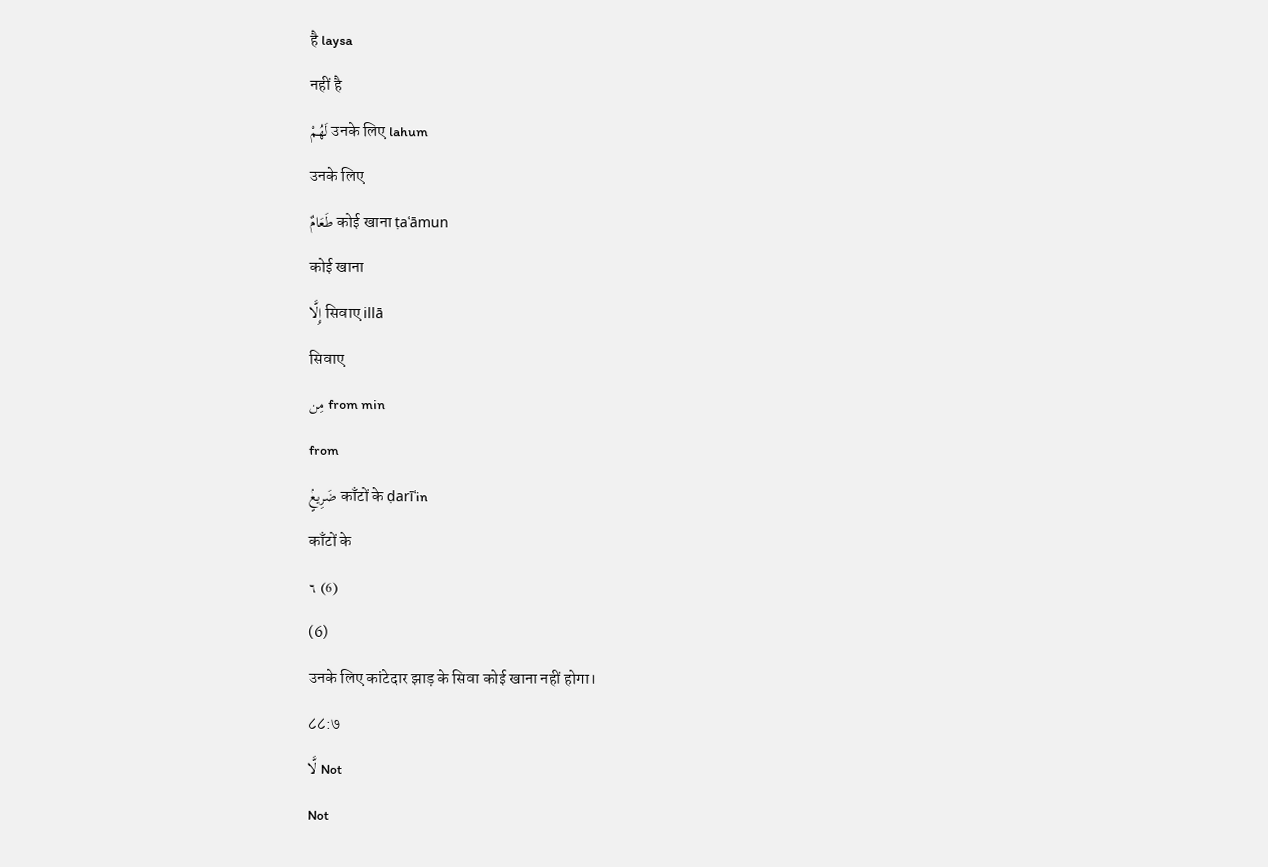है laysa
नहीं है
لَهُمْ उनके लिए lahum
उनके लिए
طَعَامٌ कोई खाना ṭaʿāmun
कोई खाना
إِلَّا सिवाए illā
सिवाए
مِن from min
from
ضَرِيعٍۢ काँटों के ḍarīʿin
काँटों के
٦ (6)
(6)
उनके लिए कांटेदार झाड़ के सिवा कोई खाना नहीं होगा।
८८:७
لَّا Not
Not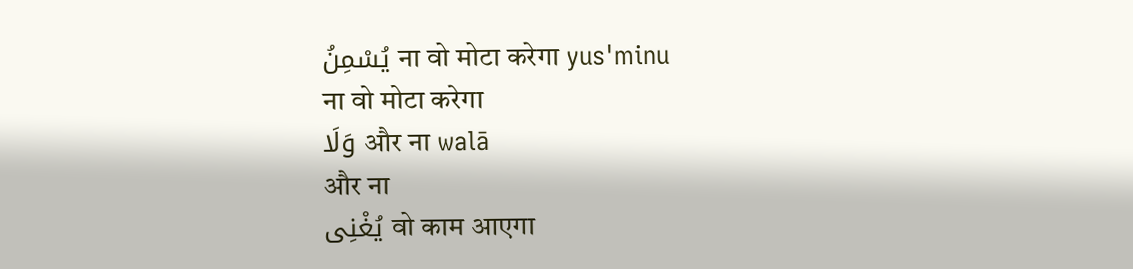يُسْمِنُ ना वो मोटा करेगा yus'minu
ना वो मोटा करेगा
وَلَا और ना walā
और ना
يُغْنِى वो काम आएगा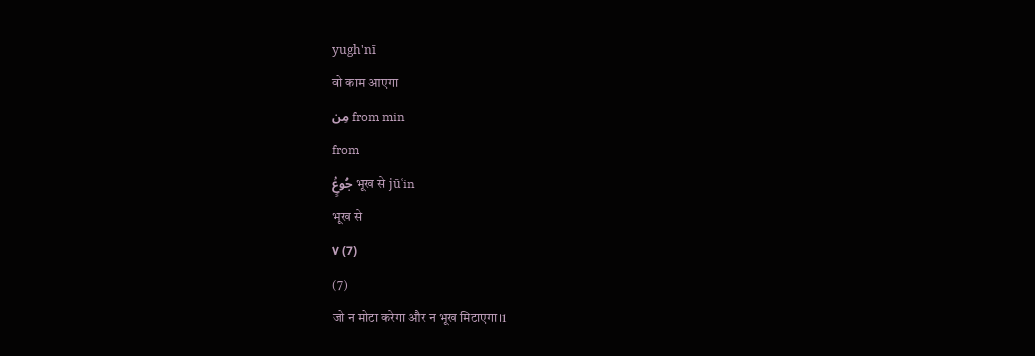yugh'nī
वो काम आएगा
مِن from min
from
جُوعٍۢ भूख से jūʿin
भूख से
٧ (7)
(7)
जो न मोटा करेगा और न भूख मिटाएगा।1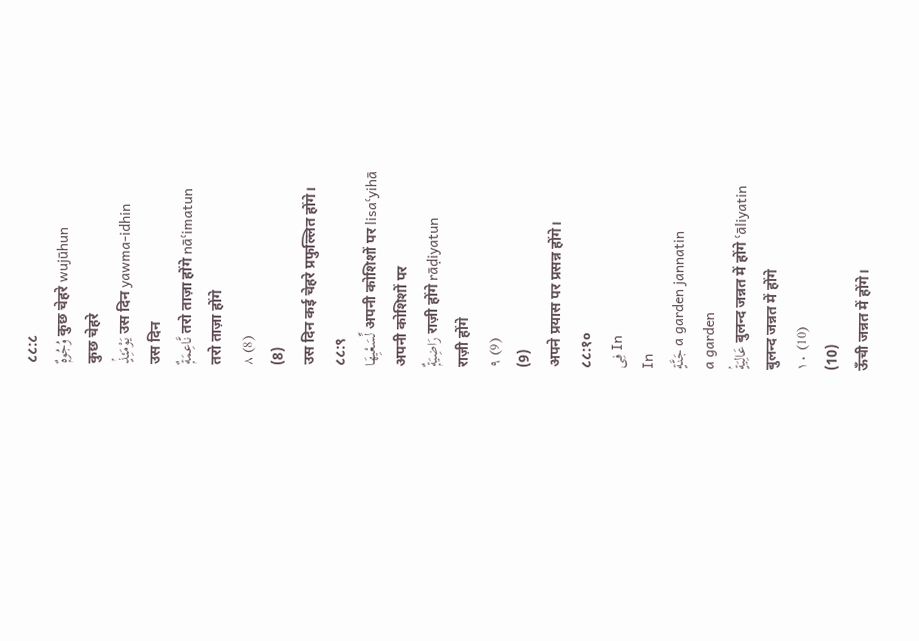८८:८
وُجُوهٌۭ कुछ चेहरे wujūhun
कुछ चेहरे
يَوْمَئِذٍۢ उस दिन yawma-idhin
उस दिन
نَّاعِمَةٌۭ तरो ताज़ा होंगे nāʿimatun
तरो ताज़ा होंगे
٨ (8)
(8)
उस दिन कई चेहरे प्रफुल्लित होंगे।
८८:९
لِّسَعْيِهَا अपनी कोशिशों पर lisaʿyihā
अपनी कोशिशों पर
رَاضِيَةٌۭ राज़ी होंगे rāḍiyatun
राज़ी होंगे
٩ (9)
(9)
अपने प्रयास पर प्रसन्न होंगे।
८८:१०
فِى In
In
جَنَّةٍ a garden jannatin
a garden
عَالِيَةٍۢ बुलन्द जन्नत में होंगे ʿāliyatin
बुलन्द जन्नत में होंगे
١٠ (10)
(10)
ऊँची जन्नत में होंगे।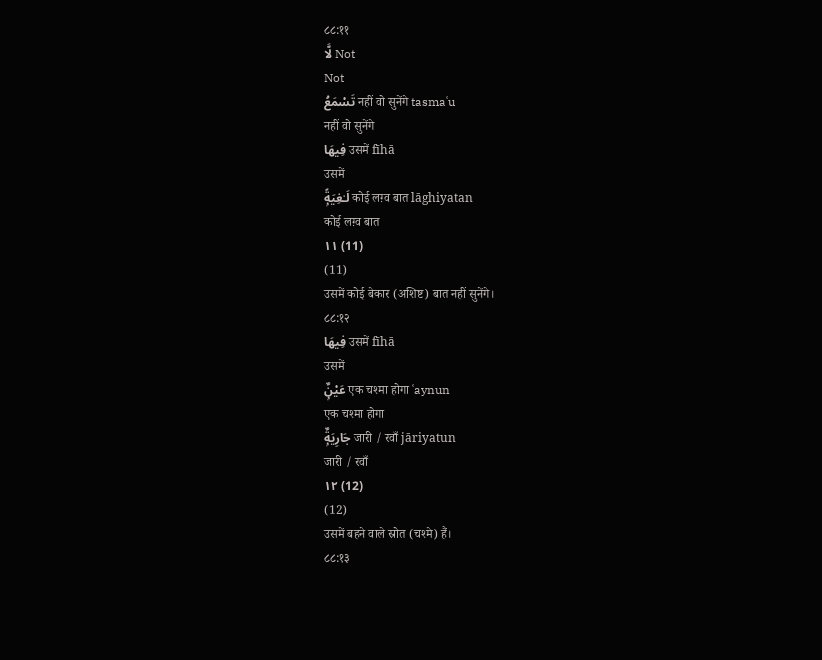८८:११
لَّا Not
Not
تَسْمَعُ नहीं वो सुनेंगे tasmaʿu
नहीं वो सुनेंगे
فِيهَا उसमें fīhā
उसमें
لَـٰغِيَةًۭ कोई लग़्व बात lāghiyatan
कोई लग़्व बात
١١ (11)
(11)
उसमें कोई बेकार (अशिष्ट) बात नहीं सुनेंगे।
८८:१२
فِيهَا उसमें fīhā
उसमें
عَيْنٌۭ एक चश्मा होगा ʿaynun
एक चश्मा होगा
جَارِيَةٌۭ जारी / रवाँ jāriyatun
जारी / रवाँ
١٢ (12)
(12)
उसमें बहने वाले स्रोत (चश्मे) हैं।
८८:१३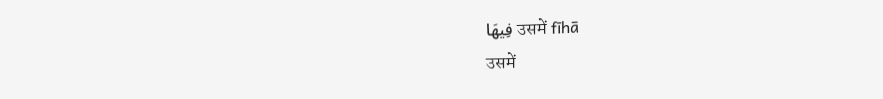فِيهَا उसमें fīhā
उसमें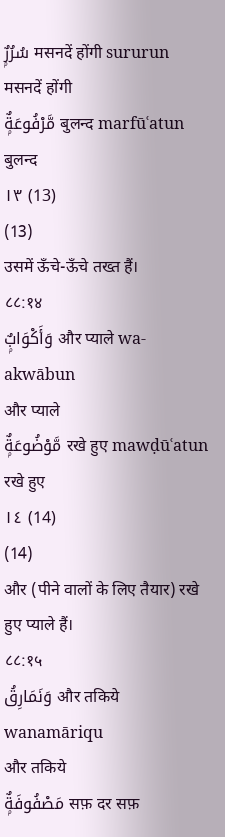سُرُرٌۭ मसनदें होंगी sururun
मसनदें होंगी
مَّرْفُوعَةٌۭ बुलन्द marfūʿatun
बुलन्द
١٣ (13)
(13)
उसमें ऊँचे-ऊँचे तख्त हैं।
८८:१४
وَأَكْوَابٌۭ और प्याले wa-akwābun
और प्याले
مَّوْضُوعَةٌۭ रखे हुए mawḍūʿatun
रखे हुए
١٤ (14)
(14)
और (पीने वालों के लिए तैयार) रखे हुए प्याले हैं।
८८:१५
وَنَمَارِقُ और तकिये wanamāriqu
और तकिये
مَصْفُوفَةٌۭ सफ़ दर सफ़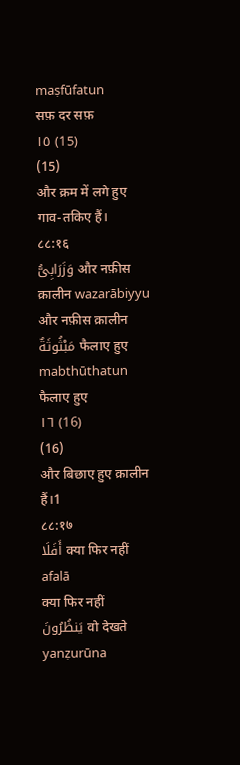maṣfūfatun
सफ़ दर सफ़
١٥ (15)
(15)
और क्रम में लगे हुए गाव-तकिए हैं।
८८:१६
وَزَرَابِىُّ और नफ़ीस क़ालीन wazarābiyyu
और नफ़ीस क़ालीन
مَبْثُوثَةٌ फैलाए हुए mabthūthatun
फैलाए हुए
١٦ (16)
(16)
और बिछाए हुए क़ालीन हैं।1
८८:१७
أَفَلَا क्या फिर नहीं afalā
क्या फिर नहीं
يَنظُرُونَ वो देखते yanẓurūna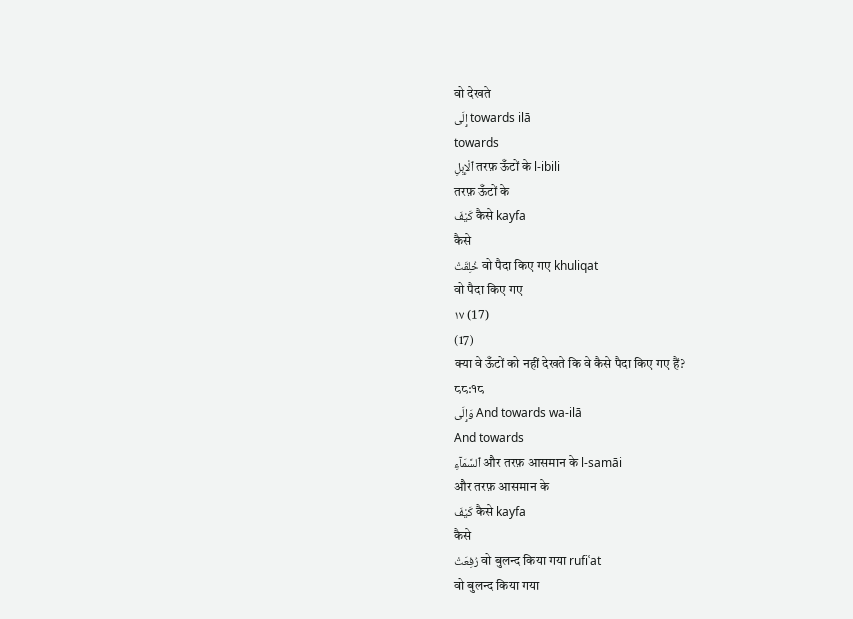वो देखते
إِلَى towards ilā
towards
ٱلْإِبِلِ तरफ़ ऊँटों के l-ibili
तरफ़ ऊँटों के
كَيْفَ कैसे kayfa
कैसे
خُلِقَتْ वो पैदा किए गए khuliqat
वो पैदा किए गए
١٧ (17)
(17)
क्या वे ऊँटों को नहीं देखते कि वे कैसे पैदा किए गए हैं?
८८:१८
وَإِلَى And towards wa-ilā
And towards
ٱلسَّمَآءِ और तरफ़ आसमान के l-samāi
और तरफ़ आसमान के
كَيْفَ कैसे kayfa
कैसे
رُفِعَتْ वो बुलन्द किया गया rufiʿat
वो बुलन्द किया गया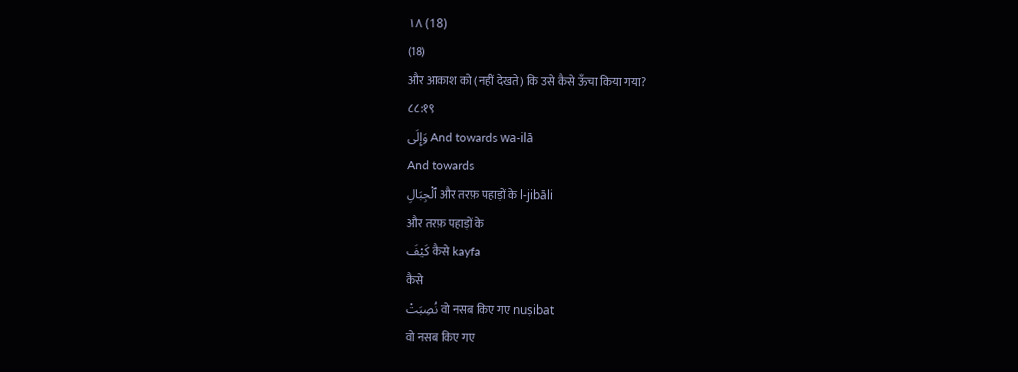١٨ (18)
(18)
और आकाश को (नहीं देखते) कि उसे कैसे ऊँचा किया गया?
८८:१९
وَإِلَى And towards wa-ilā
And towards
ٱلْجِبَالِ और तरफ़ पहाड़ों के l-jibāli
और तरफ़ पहाड़ों के
كَيْفَ कैसे kayfa
कैसे
نُصِبَتْ वो नसब किए गए nuṣibat
वो नसब किए गए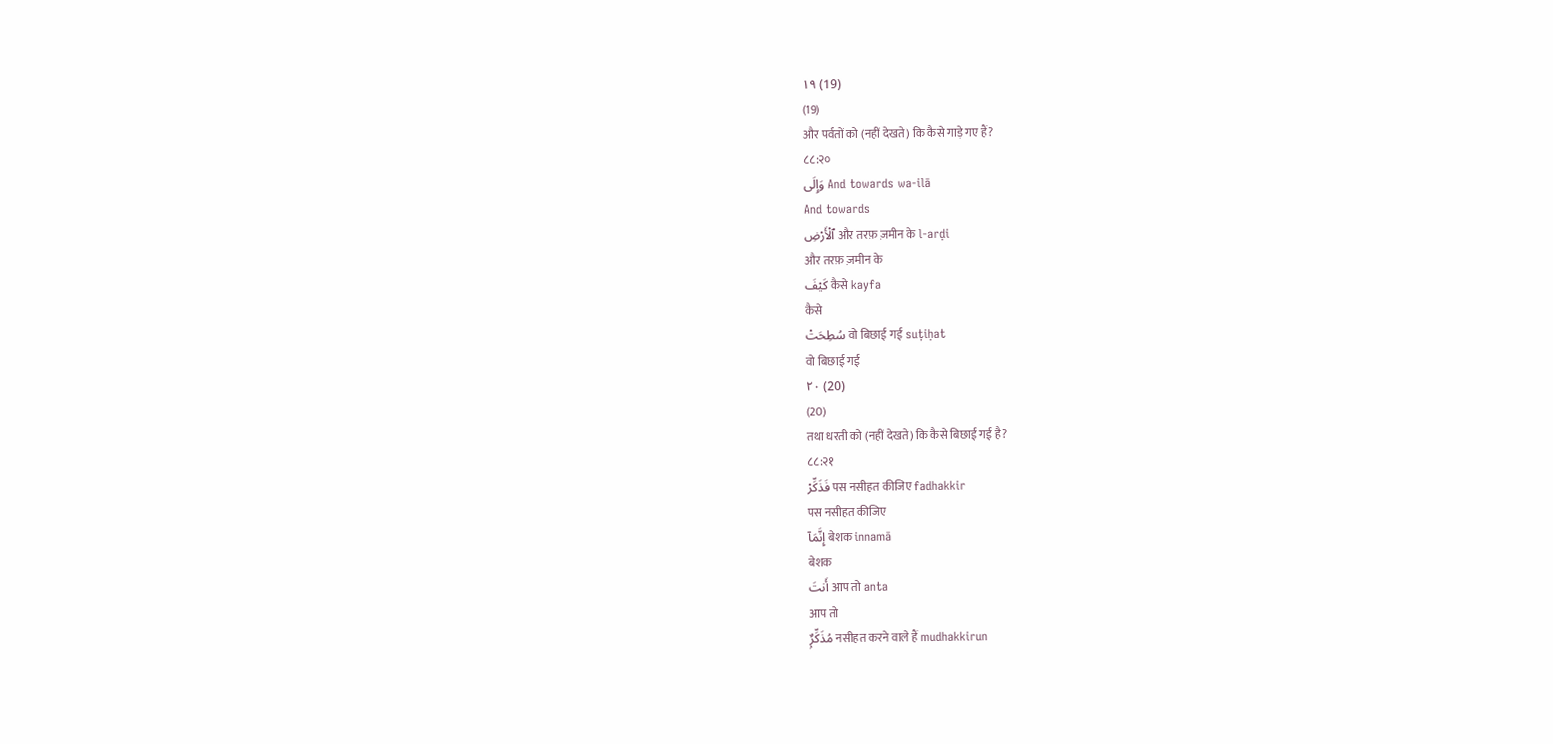١٩ (19)
(19)
और पर्वतों को (नहीं देखते) कि कैसे गाड़े गए हैं?
८८:२०
وَإِلَى And towards wa-ilā
And towards
ٱلْأَرْضِ और तरफ़ ज़मीन के l-arḍi
और तरफ़ ज़मीन के
كَيْفَ कैसे kayfa
कैसे
سُطِحَتْ वो बिछाई गई suṭiḥat
वो बिछाई गई
٢٠ (20)
(20)
तथा धरती को (नहीं देखते) कि कैसे बिछाई गई है?
८८:२१
فَذَكِّرْ पस नसीहत कीजिए fadhakkir
पस नसीहत कीजिए
إِنَّمَآ बेशक innamā
बेशक
أَنتَ आप तो anta
आप तो
مُذَكِّرٌۭ नसीहत करने वाले हैं mudhakkirun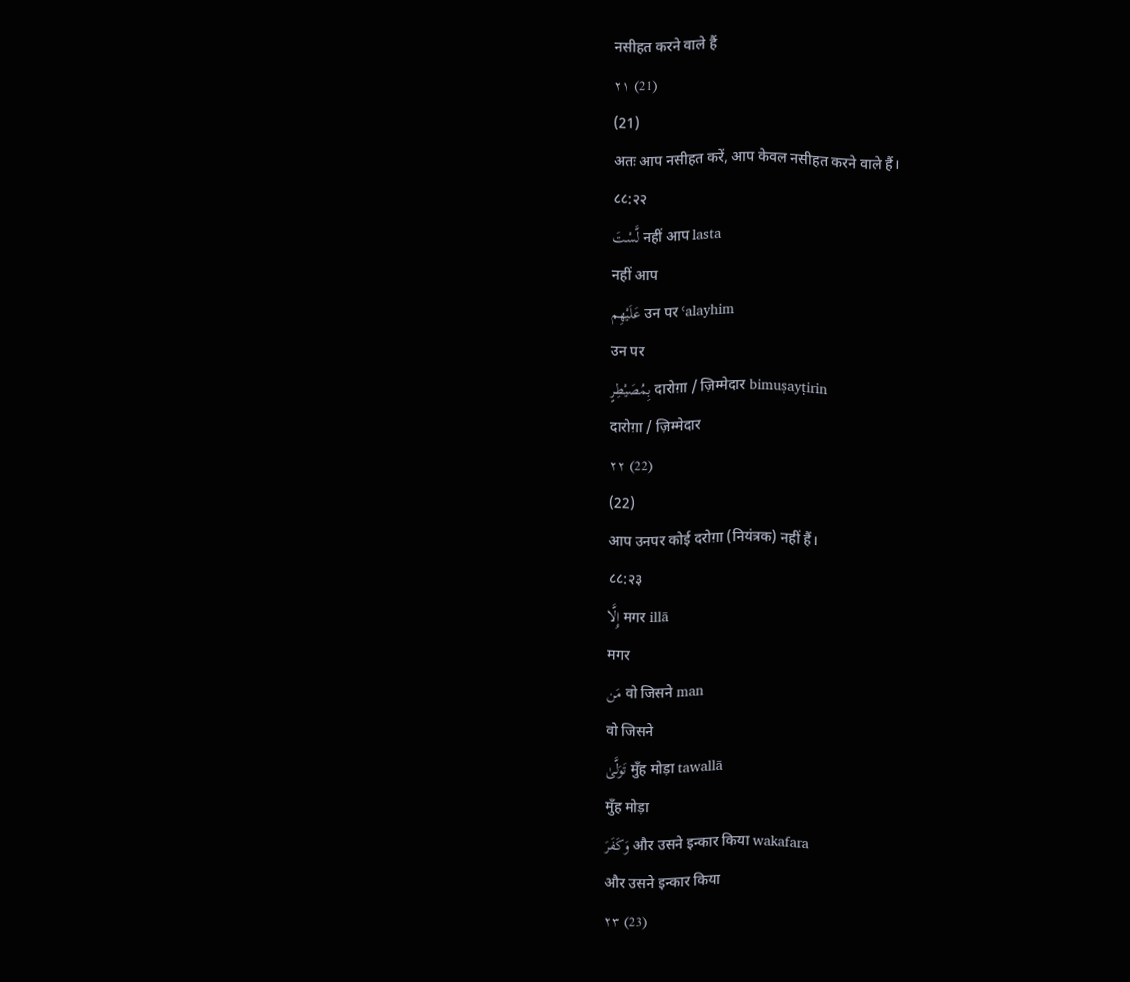नसीहत करने वाले हैं
٢١ (21)
(21)
अतः आप नसीहत करें, आप केवल नसीहत करने वाले हैं।
८८:२२
لَّسْتَ नहीं आप lasta
नहीं आप
عَلَيْهِم उन पर ʿalayhim
उन पर
بِمُصَيْطِرٍ दारोग़ा / ज़िम्मेदार bimuṣayṭirin
दारोग़ा / ज़िम्मेदार
٢٢ (22)
(22)
आप उनपर कोई दरोग़ा (नियंत्रक) नहीं हैं।
८८:२३
إِلَّا मगर illā
मगर
مَن वो जिसने man
वो जिसने
تَوَلَّىٰ मुँह मोड़ा tawallā
मुँह मोड़ा
وَكَفَرَ और उसने इन्कार किया wakafara
और उसने इन्कार किया
٢٣ (23)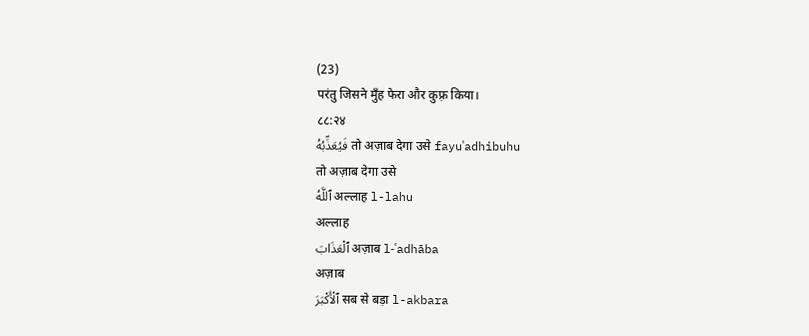(23)
परंतु जिसने मुँह फेरा और कुफ़्र किया।
८८:२४
فَيُعَذِّبُهُ तो अज़ाब देगा उसे fayuʿadhibuhu
तो अज़ाब देगा उसे
ٱللَّهُ अल्लाह l-lahu
अल्लाह
ٱلْعَذَابَ अज़ाब l-ʿadhāba
अज़ाब
ٱلْأَكْبَرَ सब से बड़ा l-akbara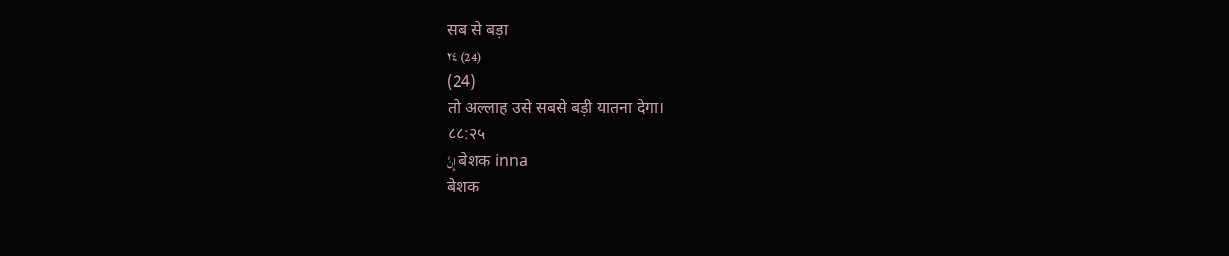सब से बड़ा
٢٤ (24)
(24)
तो अल्लाह उसे सबसे बड़ी यातना देगा।
८८:२५
إِنَّ बेशक inna
बेशक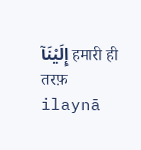إِلَيْنَآ हमारी ही तरफ़ ilaynā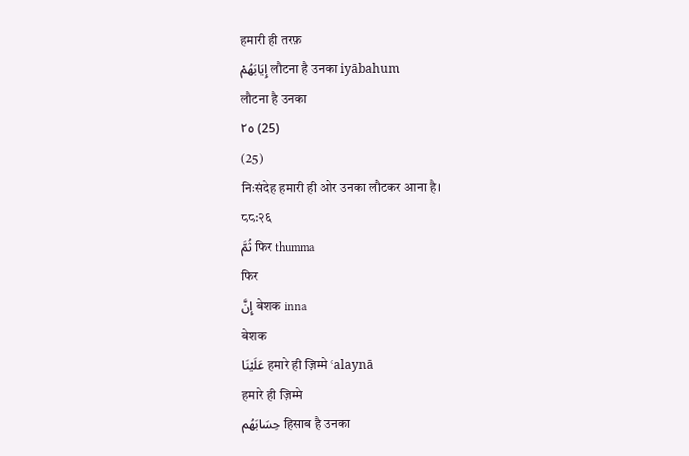हमारी ही तरफ़
إِيَابَهُمْ लौटना है उनका iyābahum
लौटना है उनका
٢٥ (25)
(25)
निःसंदेह हमारी ही ओर उनका लौटकर आना है।
८८:२६
ثُمَّ फिर thumma
फिर
إِنَّ बेशक inna
बेशक
عَلَيْنَا हमारे ही ज़िम्मे ʿalaynā
हमारे ही ज़िम्मे
حِسَابَهُم हिसाब है उनका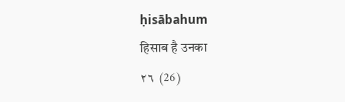ḥisābahum
हिसाब है उनका
٢٦ (26)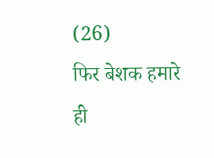(26)
फिर बेशक हमारे ही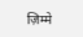ज़िम्मे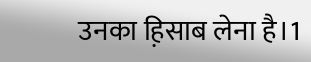उनका ह़िसाब लेना है।1